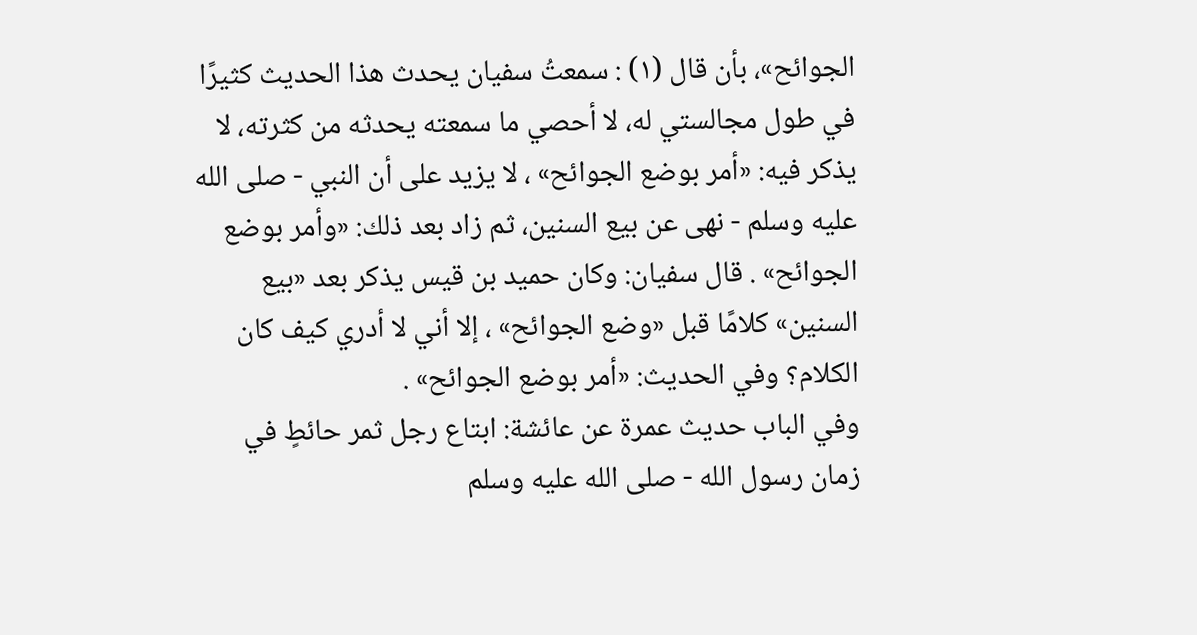الجوائح»، بأن قال (١) : سمعتُ سفيان يحدث هذا الحديث كثيرًا في طول مجالستي له، لا أحصي ما سمعته يحدثه من كثرته، لا يذكر فيه: «أمر بوضع الجوائح» ، لا يزيد على أن النبي - صلى الله عليه وسلم - نهى عن بيع السنين، ثم زاد بعد ذلك: «وأمر بوضع الجوائح» . قال سفيان: وكان حميد بن قيس يذكر بعد «بيع السنين» كلامًا قبل «وضع الجوائح» ، إلا أني لا أدري كيف كان الكلام؟ وفي الحديث: «أمر بوضع الجوائح» .
وفي الباب حديث عمرة عن عائشة: ابتاع رجل ثمر حائطٍ في زمان رسول الله - صلى الله عليه وسلم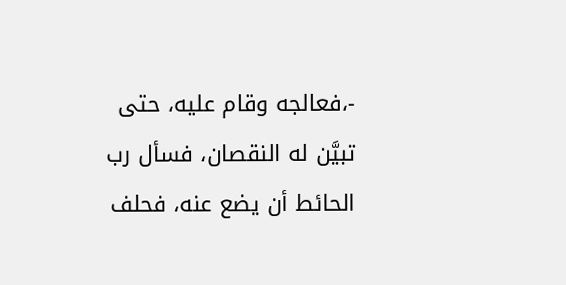-،فعالجه وقام عليه، حتى تبيَّن له النقصان، فسأل رب الحائط أن يضع عنه، فحلف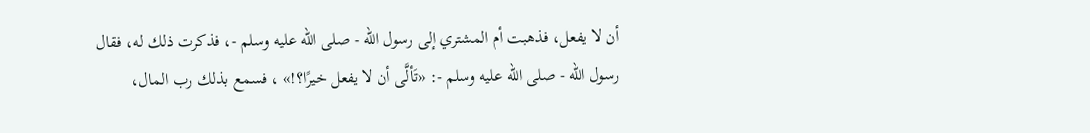أن لا يفعل، فذهبت أم المشتري إلى رسول الله - صلى الله عليه وسلم -، فذكرت ذلك له، فقال رسول الله - صلى الله عليه وسلم -: «تَألَّى أن لا يفعل خيرًا؟!» ، فسمع بذلك رب المال،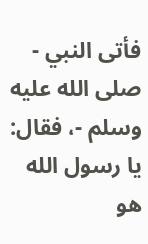فأتى النبي - صلى الله عليه وسلم -، فقال: يا رسول الله هو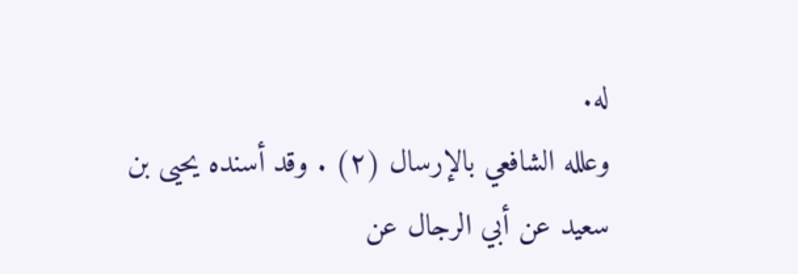له.
وعلله الشافعي بالإرسال (٢) . وقد أسنده يحيى بن سعيد عن أبي الرجال عن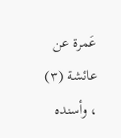عَمرة عن عائشة (٣) ، وأسنده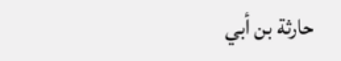حارثة بن أبي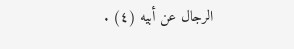الرجال عن أبيه (٤) .